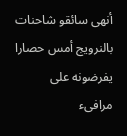أنهى سائقو شاحنات بالنرويج أمس حصارا يفرضونه على مرافىء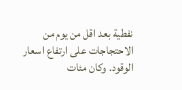نفطية بعد اقل من يوم من الاحتجاجات على ارتفاع اسعار الوقود. وكان مئات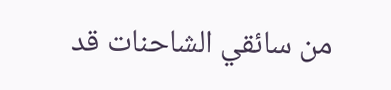من سائقي الشاحنات قد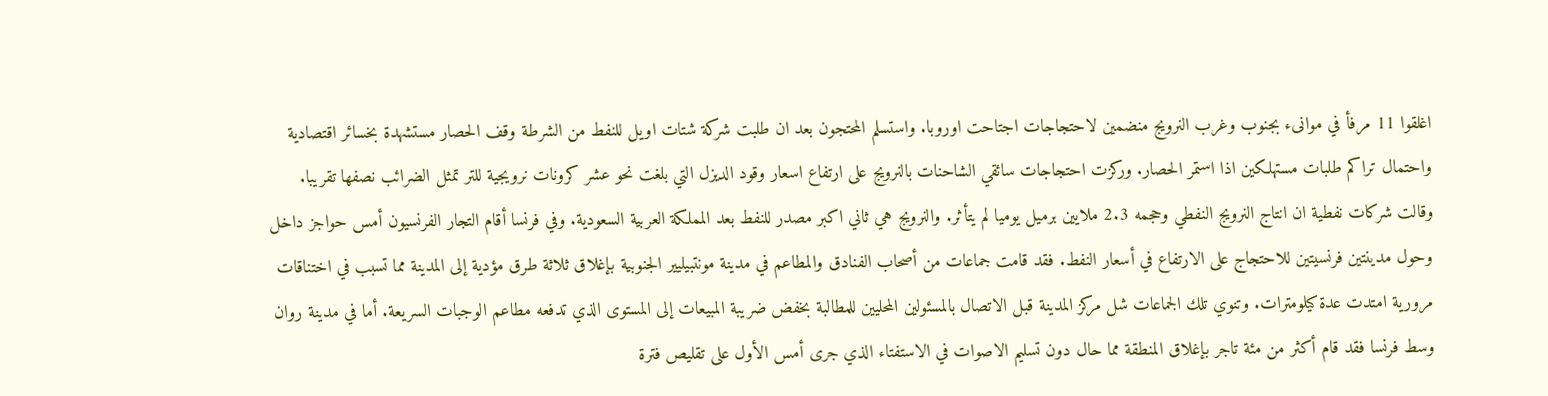اغلقوا 11 مرفأ في موانىء بجنوب وغرب النرويج منضمين لاحتجاجات اجتاحت اوروبا. واستسلم المحتجون بعد ان طلبت شركة شتات اويل للنفط من الشرطة وقف الحصار مستشهدة بخسائر اقتصادية واحتمال تراكم طلبات مستهلكين اذا استمر الحصار. وركزت احتجاجات سائقي الشاحنات بالنرويج على ارتفاع اسعار وقود الديزل التي بلغت نحو عشر كرونات نرويجية للتر تمثل الضرائب نصفها تقريبا. وقالت شركات نفطية ان انتاج النرويج النفطي وحجمه 2.3 ملايين برميل يوميا لم يتأثر. والنرويج هي ثاني اكبر مصدر للنفط بعد المملكة العربية السعودية. وفي فرنسا أقام التجار الفرنسيون أمس حواجز داخل وحول مدينتين فرنسيتين للاحتجاج على الارتفاع في أسعار النفط. فقد قامت جماعات من أصحاب الفنادق والمطاعم في مدينة مونتبيليير الجنوبية بإغلاق ثلاثة طرق مؤدية إلى المدينة مما تسبب في اختناقات مرورية امتدت عدة كيلومترات. وتنوي تلك الجماعات شل مركز المدينة قبل الاتصال بالمسئولين المحليين للمطالبة بخفض ضريبة المبيعات إلى المستوى الذي تدفعه مطاعم الوجبات السريعة. أما في مدينة روان وسط فرنسا فقد قام أكثر من مئة تاجر بإغلاق المنطقة مما حال دون تسليم الاصوات في الاستفتاء الذي جرى أمس الأول على تقليص فترة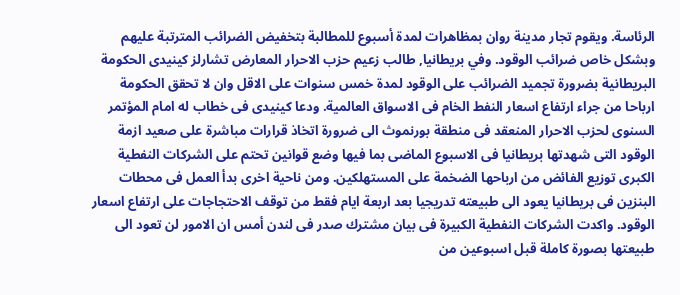الرئاسة. ويقوم تجار مدينة روان بمظاهرات لمدة أسبوع للمطالبة بتخفيض الضرائب المترتبة عليهم وبشكل خاص ضرائب الوقود. وفي بريطانيا, طالب زعيم حزب الاحرار المعارض تشارلز كينيدى الحكومة البريطانية بضرورة تجميد الضرائب على الوقود لمدة خمس سنوات على الاقل وان لا تحقق الحكومة ارباحا من جراء ارتفاع اسعار النفط الخام فى الاسواق العالمية. ودعا كينيدى فى خطاب له امام المؤتمر السنوى لحزب الاحرار المنعقد فى منطقة بورنموث الى ضرورة اتخاذ قرارات مباشرة على صعيد ازمة الوقود التى شهدتها بريطانيا فى الاسبوع الماضى بما فيها وضع قوانين تحتم على الشركات النفطية الكبرى توزيع الفائض من ارباحها الضخمة على المستهلكين. ومن ناحية اخرى بدأ العمل فى محطات البنزين فى بريطانيا يعود الى طبيعته تدريجيا بعد اربعة ايام فقط من توقف الاحتجاجات على ارتفاع اسعار الوقود. واكدت الشركات النفطية الكبيرة فى بيان مشترك صدر فى لندن أمس ان الامور لن تعود الى طبيعتها بصورة كاملة قبل اسبوعين من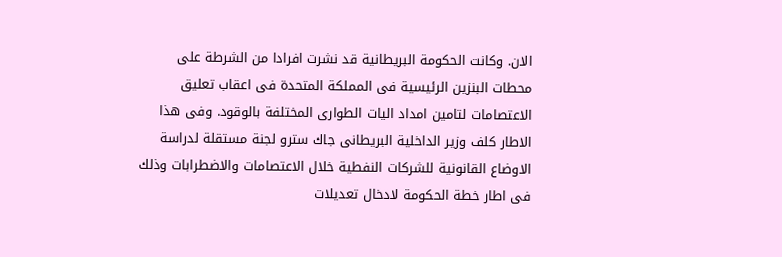الان. وكانت الحكومة البريطانية قد نشرت افرادا من الشرطة على محطات البنزين الرئيسية فى المملكة المتحدة فى اعقاب تعليق الاعتصامات لتامين امداد اليات الطوارى المختلفة بالوقود. وفى هذا الاطار كلف وزير الداخلية البريطانى جاك سترو لجنة مستقلة لدراسة الاوضاع القانونية للشركات النفطية خلال الاعتصامات والاضطرابات وذلك فى اطار خطة الحكومة لادخال تعديلات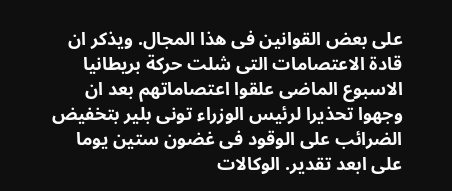على بعض القوانين فى هذا المجال. ويذكر ان قادة الاعتصامات التى شلت حركة بريطانيا الاسبوع الماضى علقوا اعتصاماتهم بعد ان وجهوا تحذيرا لرئيس الوزراء تونى بلير بتخفيض الضرائب على الوقود فى غضون ستين يوما على ابعد تقدير. الوكالات